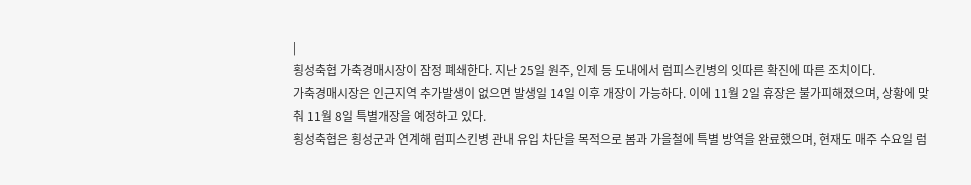|
횡성축협 가축경매시장이 잠정 폐쇄한다. 지난 25일 원주, 인제 등 도내에서 럼피스킨병의 잇따른 확진에 따른 조치이다.
가축경매시장은 인근지역 추가발생이 없으면 발생일 14일 이후 개장이 가능하다. 이에 11월 2일 휴장은 불가피해졌으며, 상황에 맞춰 11월 8일 특별개장을 예정하고 있다.
횡성축협은 횡성군과 연계해 럼피스킨병 관내 유입 차단을 목적으로 봄과 가을철에 특별 방역을 완료했으며, 현재도 매주 수요일 럼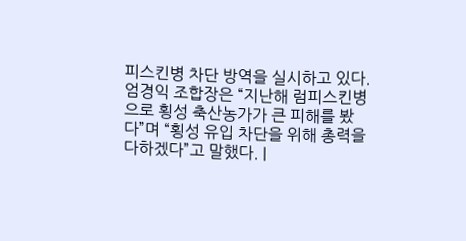피스킨병 차단 방역을 실시하고 있다.
엄경익 조합장은 “지난해 럼피스킨병으로 횡성 축산농가가 큰 피해를 봤다”며 “횡성 유입 차단을 위해 총력을 다하겠다”고 말했다. |